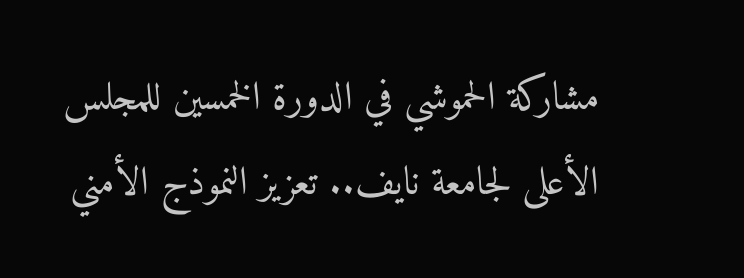مشاركة الحموشي في الدورة الخمسين للمجلس الأعلى لجامعة نايف.. تعزيز النموذج الأمني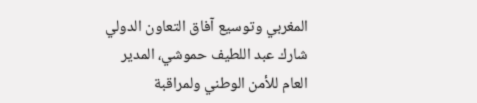المغربي وتوسيع آفاق التعاون الدولي
شارك عبد اللطيف حموشي، المدير العام للأمن الوطني ولمراقبة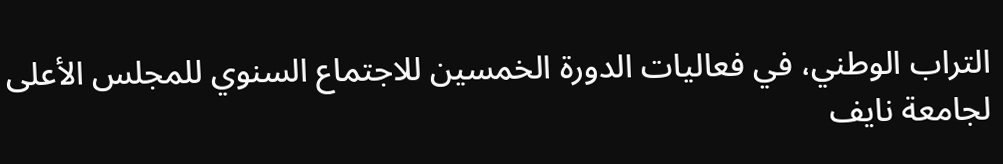التراب الوطني، في فعاليات الدورة الخمسين للاجتماع السنوي للمجلس الأعلى لجامعة نايف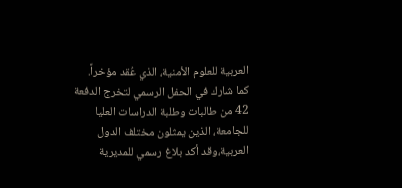العربية للعلوم الأمنية، الذي عُقد مؤخراً.
كما شارك في الحفل الرسمي لتخرج الدفعة 42 من طالبات وطلبة الدراسات العليا للجامعة، الذين يمثلون مختلف الدول العربية،وقد أكد بلاغ رسمي للمديرية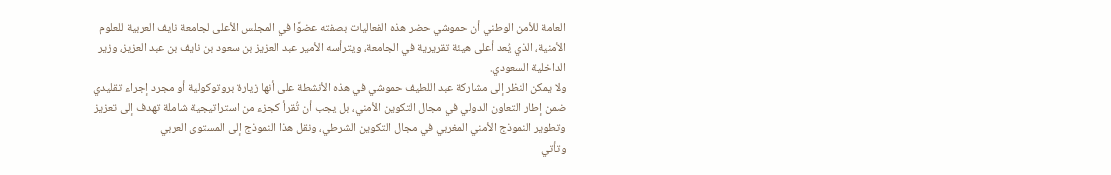العامة للأمن الوطني أن حموشي حضر هذه الفعاليات بصفته عضوًا في المجلس الأعلى لجامعة نايف العربية للعلوم الأمنية، الذي يُعد أعلى هيئة تقريرية في الجامعة، ويترأسه الأمير عبد العزيز بن سعود بن نايف بن عبد العزيز، وزير الداخلية السعودي.
ولا يمكن النظر إلى مشاركة عبد اللطيف حموشي في هذه الأنشطة على أنها زيارة بروتوكولية أو مجرد إجراء تقليدي ضمن إطار التعاون الدولي في مجال التكوين الأمني، بل يجب أن تُقرأ كجزء من استراتيجية شاملة تهدف إلى تعزيز وتطوير النموذج الأمني المغربي في مجال التكوين الشرطي، ونقل هذا النموذج إلى المستوى العربي
وتأتي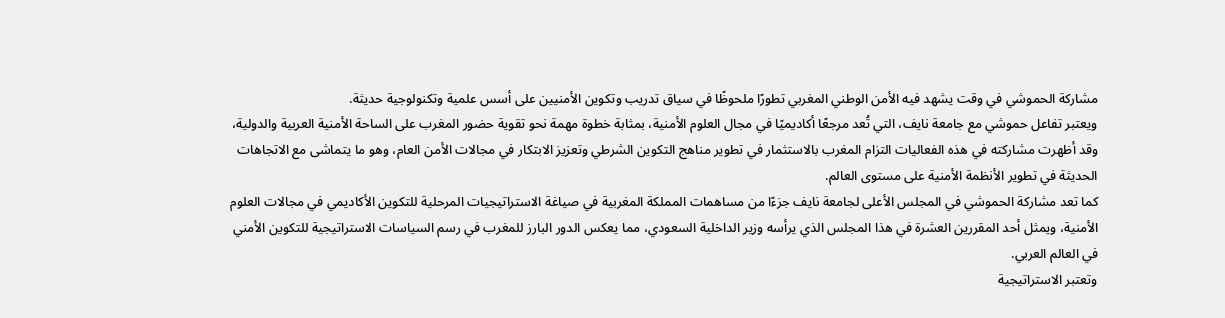مشاركة الحموشي في وقت يشهد فيه الأمن الوطني المغربي تطورًا ملحوظًا في سياق تدريب وتكوين الأمنيين على أسس علمية وتكنولوجية حديثة.
ويعتبر تفاعل حموشي مع جامعة نايف، التي تُعد مرجعًا أكاديميًا في مجال العلوم الأمنية، بمثابة خطوة مهمة نحو تقوية حضور المغرب على الساحة الأمنية العربية والدولية، وقد أظهرت مشاركته في هذه الفعاليات التزام المغرب بالاستثمار في تطوير مناهج التكوين الشرطي وتعزيز الابتكار في مجالات الأمن العام، وهو ما يتماشى مع الاتجاهات الحديثة في تطوير الأنظمة الأمنية على مستوى العالم.
كما تعد مشاركة الحموشي في المجلس الأعلى لجامعة نايف جزءًا من مساهمات المملكة المغربية في صياغة الاستراتيجيات المرحلية للتكوين الأكاديمي في مجالات العلوم الأمنية، ويمثل أحد المقررين العشرة في هذا المجلس الذي يرأسه وزير الداخلية السعودي، مما يعكس الدور البارز للمغرب في رسم السياسات الاستراتيجية للتكوين الأمني في العالم العربي.
وتعتبر الاستراتيجية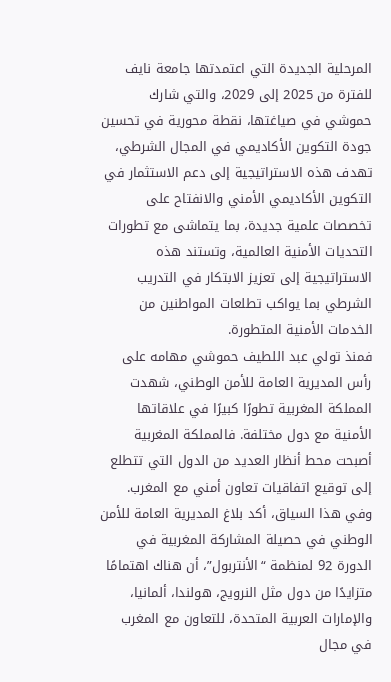المرحلية الجديدة التي اعتمدتها جامعة نايف للفترة من 2025 إلى 2029، والتي شارك حموشي في صياغتها، نقطة محورية في تحسين جودة التكوين الأكاديمي في المجال الشرطي، تهدف هذه الاستراتيجية إلى دعم الاستثمار في التكوين الأكاديمي الأمني والانفتاح على تخصصات علمية جديدة، بما يتماشى مع تطورات التحديات الأمنية العالمية، وتستند هذه الاستراتيجية إلى تعزيز الابتكار في التدريب الشرطي بما يواكب تطلعات المواطنين من الخدمات الأمنية المتطورة.
فمنذ تولي عبد اللطيف حموشي مهامه على رأس المديرية العامة للأمن الوطني، شهدت المملكة المغربية تطورًا كبيرًا في علاقاتها الأمنية مع دول مختلفة. فالمملكة المغربية أصبحت محط أنظار العديد من الدول التي تتطلع إلى توقيع اتفاقيات تعاون أمني مع المغرب.
وفي هذا السياق، أكد بلاغ المديرية العامة للأمن الوطني في حصيلة المشاركة المغربية في الدورة 92 لمنظمة “الأنتربول”، أن هناك اهتمامًا متزايدًا من دول مثل النرويج، هولندا، ألمانيا، والإمارات العربية المتحدة، للتعاون مع المغرب في مجال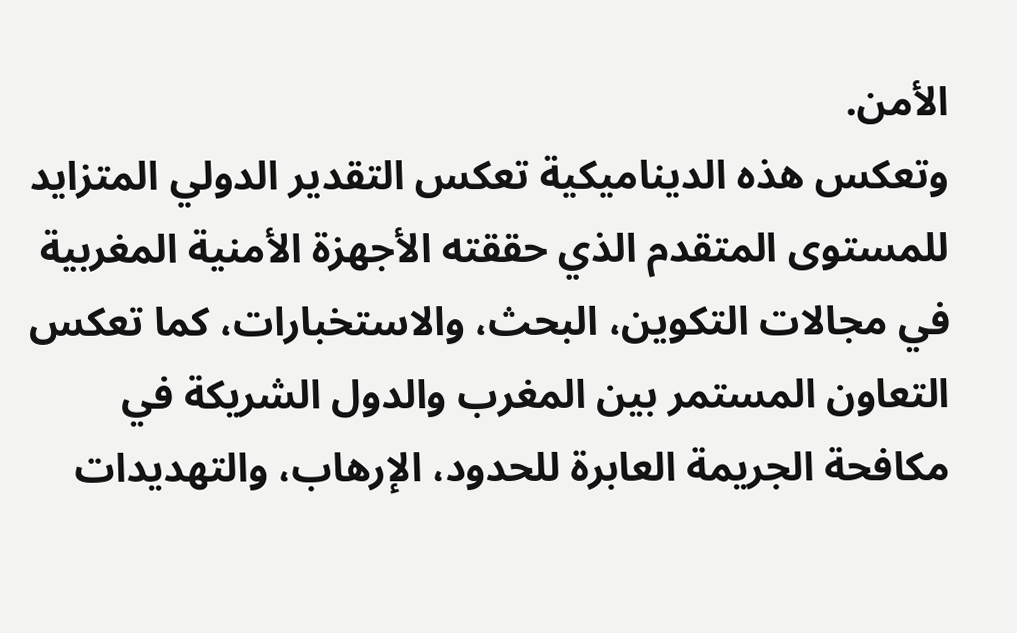الأمن.
وتعكس هذه الديناميكية تعكس التقدير الدولي المتزايد للمستوى المتقدم الذي حققته الأجهزة الأمنية المغربية في مجالات التكوين، البحث، والاستخبارات، كما تعكس التعاون المستمر بين المغرب والدول الشريكة في مكافحة الجريمة العابرة للحدود، الإرهاب، والتهديدات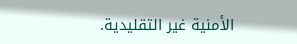الأمنية غير التقليدية.